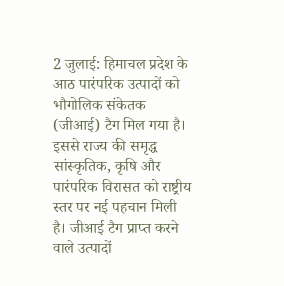2 जुलाई: हिमाचल प्रदेश के आठ पारंपरिक उत्पादों को भौगोलिक संकेतक (जीआई) टैग मिल गया है। इससे राज्य की समृद्ध सांस्कृतिक, कृषि और पारंपरिक विरासत को राष्ट्रीय स्तर पर नई पहचान मिली है। जीआई टैग प्राप्त करने वाले उत्पादों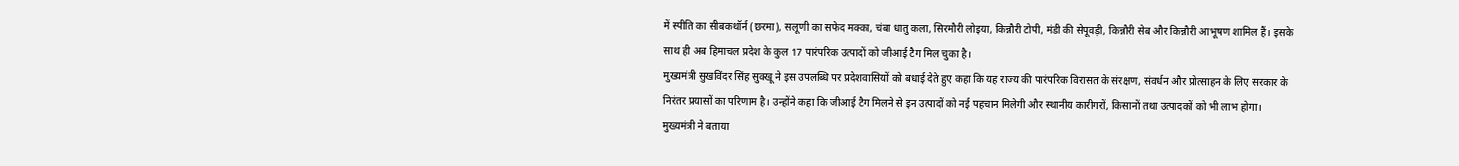में स्पीति का सीबकथॉर्न (छरमा), सलूणी का सफेद मक्का, चंबा धातु कला, सिरमौरी लोइया, किन्नौरी टोपी, मंडी की सेपूवड़ी, किन्नौरी सेब और किन्नौरी आभूषण शामिल हैं। इसके साथ ही अब हिमाचल प्रदेश के कुल 17 पारंपरिक उत्पादों को जीआई टैग मिल चुका है।
मुख्यमंत्री सुखविंदर सिंह सुक्खू ने इस उपलब्धि पर प्रदेशवासियों को बधाई देते हुए कहा कि यह राज्य की पारंपरिक विरासत के संरक्षण, संवर्धन और प्रोत्साहन के लिए सरकार के निरंतर प्रयासों का परिणाम है। उन्होंने कहा कि जीआई टैग मिलने से इन उत्पादों को नई पहचान मिलेगी और स्थानीय कारीगरों, किसानों तथा उत्पादकों को भी लाभ होगा।
मुख्यमंत्री ने बताया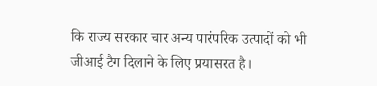कि राज्य सरकार चार अन्य पारंपरिक उत्पादों को भी जीआई टैग दिलाने के लिए प्रयासरत है।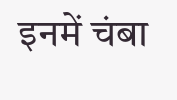इनमें चंबा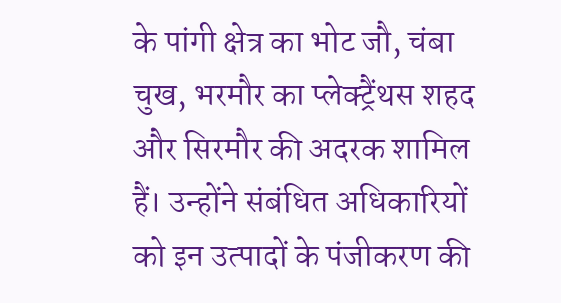के पांगी क्षेत्र का भोट जौ, चंबा चुख, भरमौर का प्लेक्ट्रैंथस शहद और सिरमौर की अदरक शामिल हैं। उन्होंने संबंधित अधिकारियों को इन उत्पादों के पंजीकरण की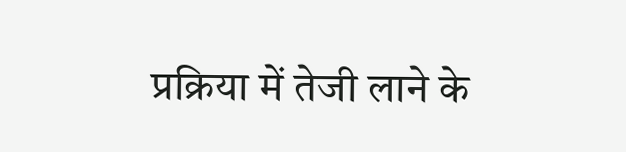प्रक्रिया में तेजी लाने के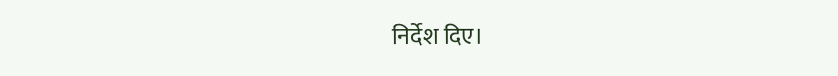निर्देश दिए।